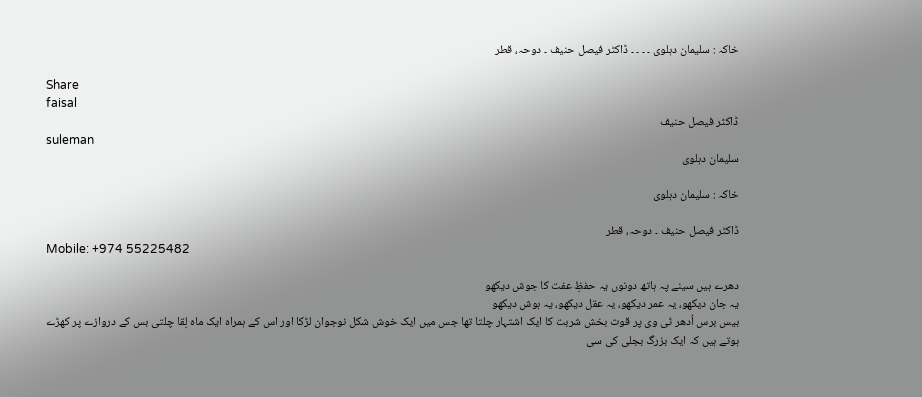خاکہ : سلیمان دہلوی ۔ ۔ ۔ ۔ ڈاکٹر فیصل حنیف ۔ دوحہ، قطر

Share
faisal
ڈاکٹر فیصل حنیف
suleman
سلیمان دہلوی

خاکہ : سلیمان دہلوی

ڈاکٹر فیصل حنیف ۔ دوحہ، قطر
Mobile: +974 55225482

دھرے ہیں سینے پہ ہاتھ دونوں یہ حفظِ عفت کا جوش دیکھو
یہ جان دیکھو، یہ عمر دیکھو، یہ عقل دیکھو، یہ ہوش دیکھو
بیس برس اُدھر ٹی وی پر قوت بخش شربت کا ایک اشتہار چلتا تھا جس میں ایک خوش شکل نوجوان لڑکا اور اس کے ہمراہ ایک ماہ لِقا چلتی بس کے دروازے پر کھڑے ہوتے ہیں کہ ایک بزرگ بجلی کی سی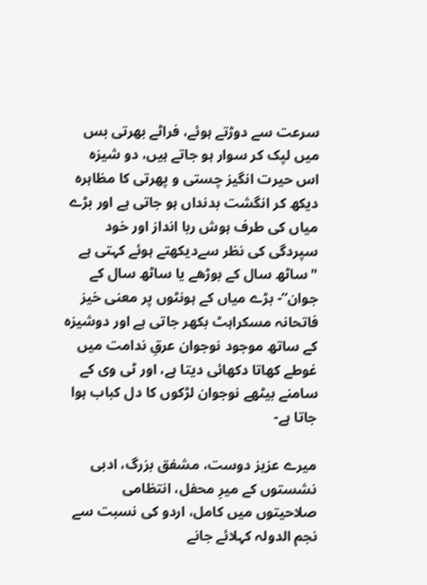سرعت سے دوڑتے ہوئے، فراٹے بھرتی بس میں لپک کر سوار ہو جاتے ہیں، دو شیزہ اس حیرت انگیز چستی و پھرتی کا مظاہرہ دیکھ کر انگشت بدنداں ہو جاتی ہے اور بڑے میاں کی طرف ہوش ربا انداز اور خود سپردگی کی نظر سےدیکھتے ہوئے کہتی ہے "ساٹھ سال کے بوڑھے یا ساٹھ سال کے جوان”- بڑے میاں کے ہونٹوں پر معنی خیز فاتحانہ مسکراہٹ بکھر جاتی ہے اور دوشیزہ کے ساتھ موجود نوجوان عرقِ ندامت میں غوطے کھاتا دکھائی دیتا ہے، اور ٹی وی کے سامنے بیٹھے نوجوان لڑکوں کا دل کباب ہوا جاتا ہے-

میرے عزیز دوست، مشفق بزرگ، ادبی نشستوں کے میرِ محفل، انتظامی صلاحیتوں میں کامل، اردو کی نسبت سے نجم الدولہ کہلائے جانے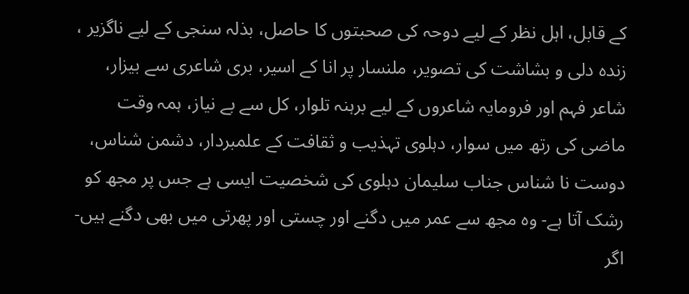کے قابل، اہل نظر کے لیے دوحہ کی صحبتوں کا حاصل، بذلہ سنجی کے لیے ناگزیر ، زندہ دلی و بشاشت کی تصویر، ملنسار پر انا کے اسیر، بری شاعری سے بیزار، شاعر فہم اور فرومایہ شاعروں کے لیے برہنہ تلوار، کل سے بے نیاز، ہمہ وقت ماضی کی رتھ میں سوار، دہلوی تہذیب و ثقافت کے علمبردار، دشمن شناس، دوست نا شناس جناب سلیمان دہلوی کی شخصیت ایسی ہے جس پر مجھ کو رشک آتا ہے- وہ مجھ سے عمر میں دگنے اور چستی اور پھرتی میں بھی دگنے ہیں- اگر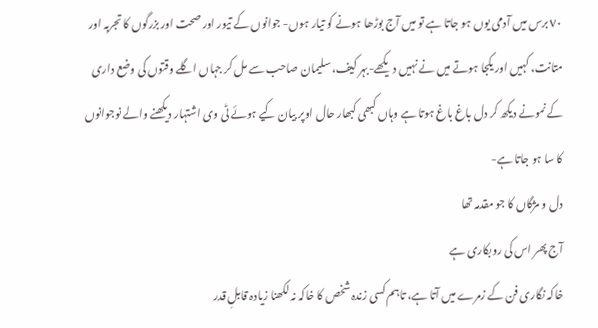٧٠ برس میں آدمی یوں ہو جاتا ہے تو میں آج بوڑھا ہونے کو تیار ہوں- جوانوں کے تیور اور صحت اور بزرگوں کا تجربہ اور متانت، کہیں اور یکجا ہوتے میں نے نہیں دیکھے-بہر کیف، سلیمان صاحب سے مل کر جہاں اگلے وقتوں کی وضع داری کے نمونے دیکھ کر دل باغ باغ ہوتا ہے وہاں کبھی کبھار حال اوپر بیان کیے ہوئے ٹی وی اشتہار دیکھنے والے نوجوانوں کا سا ہو جاتا ہے-
دل و مژگاں کا جو مقدمہ تھا
آج پھر اس کی روبکاری ہے
خاکہ نگاری فن کے زمرے میں آتا ہے، تاہم کسی زندہ شخص کا خاکہ نہ لکھنا زیادہ قابلِ قدر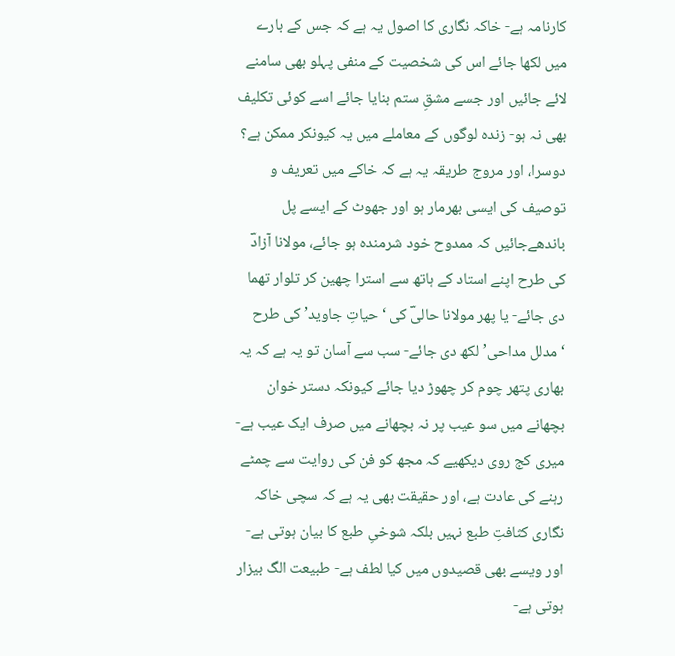کارنامہ ہے- خاکہ نگاری کا اصول یہ ہے کہ جس کے بارے میں لکھا جائے اس کی شخصیت کے منفی پہلو بھی سامنے لائے جائیں اور جسے مشقِ ستم بنایا جائے اسے کوئی تکلیف بھی نہ ہو- زندہ لوگوں کے معاملے میں یہ کیونکر ممکن ہے؟ دوسرا، اور مروج طریقہ یہ ہے کہ خاکے میں تعریف و توصیف کی ایسی بھرمار ہو اور جھوٹ کے ایسے پل باندھےجائیں کہ ممدوح خود شرمندہ ہو جائے، مولانا آزادؔ کی طرح اپنے استاد کے ہاتھ سے استرا چھین کر تلوار تھما دی جائے- یا پھر مولانا حالیؔ کی ‘حیاتِ جاوید’ کی طرح ‘مدلل مداحی’ لکھ دی جائے- سب سے آسان تو یہ ہے کہ یہ بھاری پتھر چوم کر چھوڑ دیا جائے کیونکہ دستر خوان بچھانے میں سو عیب پر نہ بچھانے میں صرف ایک عیب ہے-
میری کج روی دیکھیے کہ مجھ کو فن کی روایت سے چمٹے رہنے کی عادت ہے، اور حقیقت بھی یہ ہے کہ سچی خاکہ نگاری کثافتِ طبع نہیں بلکہ شوخیِ طبع کا بیان ہوتی ہے- اور ویسے بھی قصیدوں میں کیا لطف ہے- طبیعت الگ بیزار ہوتی ہے-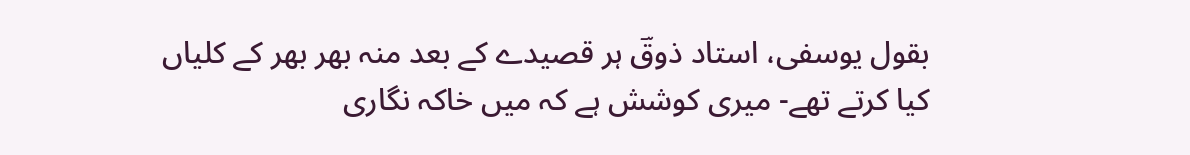بقول یوسفی، استاد ذوقؔ ہر قصیدے کے بعد منہ بھر بھر کے کلیاں کیا کرتے تھے- میری کوشش ہے کہ میں خاکہ نگاری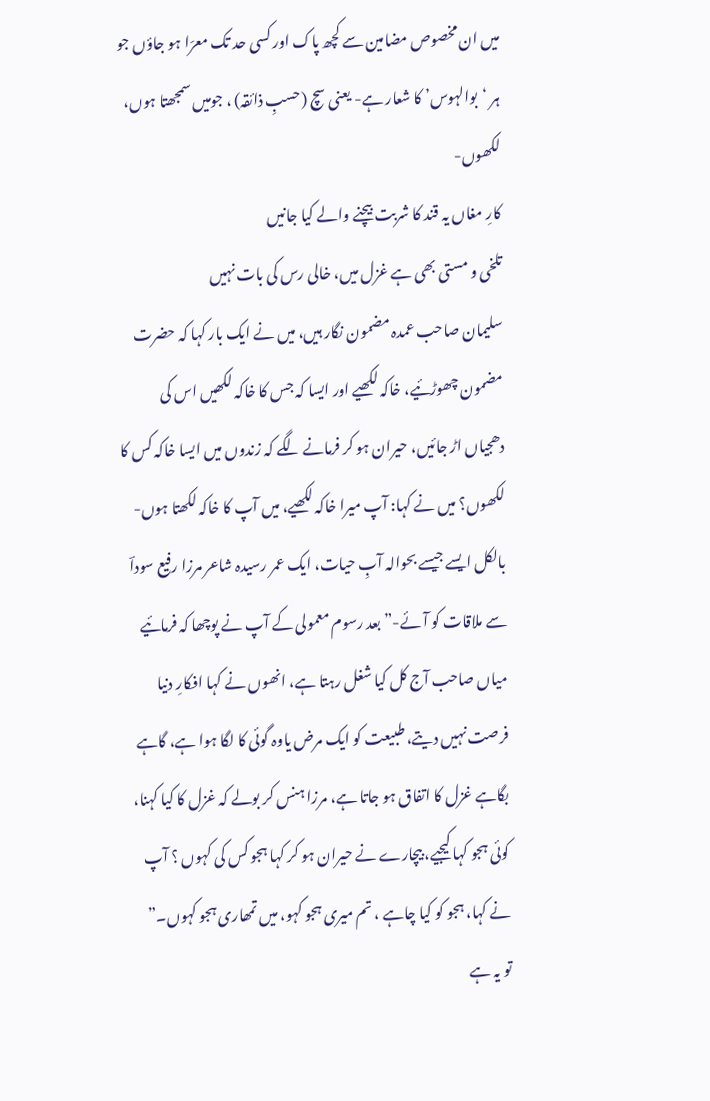میں ان مخصوص مضامین سے کچھ پاک اور کسی حد تک معرّا ہو جاؤں جو ہر ‘بوالہوس’ کا شعار ہے- یعنی سچ (حسبِ ذائقہ) ، جومیں سمجھتا ہوں، لکھوں-
کارِ مغاں یہ قند کا شربت بیچنے والے کیا جانیں
تلخی و مستی بھی ہے غزل میں، خالی رس کی بات نہیں
سلیمان صاحب عمدہ مضمون نگار ہیں، میں نے ایک بار کہا کہ حضرت مضمون چھوڑئیے، خاکہ لکھیے اور ایسا کہ جس کا خاکہ لکھیں اس کی دھجیاں اڑ جائیں، حیران ہو کر فرمانے لگے کہ زندوں میں ایسا خاکہ کس کا لکھوں؟ میں نے کہا: آپ میرا خاکہ لکھیے، میں آپ کا خاکہ لکھتا ہوں- بالکل ایسے جیسے بحوالہ آبِ حیات، ایک عمر رسیدہ شاعر مرزا رفیع سوداؔ سے ملاقات کو آئے-” بعد رسوم معمولی کے آپ نے پوچھا کہ فرمائیے میاں صاحب آج کل کیا شغل رہتا ہے، انھوں نے کہا افکارِ دنیا فرصت نہیں دیتے، طبیعت کو ایک مرض یاوہ گوئی کا لگا ہوا ہے، گاہے بگاہے غزل کا اتفاق ہو جاتا ہے، مرزا ہنس کر بولے کہ غزل کا کیا کہنا، کوئی ہجو کہا کیجیے، بیچارے نے حیران ہو کر کہا ہجو کس کی کہوں ؟ آپ نے کہا، ہجو کو کیا چاہے ، تم میری ہجو کہو، میں تمھاری ہجو کہوں۔”
تو یہ ہے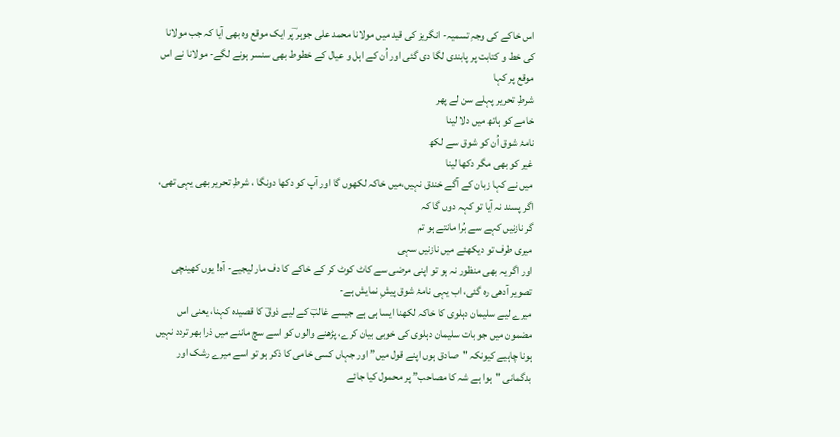اس خاکے کی وجہِ تسمیہ- انگریز کی قید میں مولانا محمد علی جوہر ؔپر ایک موقع وہ بھی آیا کہ جب مولانا کی خط و کتابت پر پابندی لگا دی گئی اور اُن کے اہل و عیال کے خطوط بھی سنسر ہونے لگے- مولانا نے اس موقع پر کہا
شرطِ تحریر پہلے سن لے پھر
خامے کو ہاتھ میں دلا لینا
نامۂ شوق اُن کو شوق سے لکھ
غیر کو بھی مگر دکھا لینا
میں نے کہا زبان کے آگے خندق نہیں،میں خاکہ لکھوں گا اور آپ کو دکھا دونگا ، شرطِ تحریر بھی یہی تھی، اگر پسند نہ آیا تو کہہ دوں گا کہ
گر نازنیں کہے سے بُرا مانتے ہو تم
میری طرف تو دیکھئے میں نازنیں سہی
اور اگر یہ بھی منظور نہ ہو تو اپنی مرضی سے کاٹ کوٹ کر کے خاکے کا دف مار لیجیے- آہ! یوں کھینچی تصویر آدھی رہ گئی، اب یہی نامۂ شوق پیشِ نمایش ہے-
میرے لیے سلیمان دہلوی کا خاکہ لکھنا ایسا ہی ہے جیسے غالبؔ کے لیے ذوقؔ کا قصیدہ کہنا، یعنی اس مضمون میں جو بات سلیمان دہلوی کی خوبی بیان کرے، پڑھنے والوں کو اسے سچ ماننے میں ذرا بھر تردد نہیں ہونا چاہیے کیونکہ "صادق ہوں اپنے قول میں” اور جہاں کسی خامی کا ذکر ہو تو اسے میرے رشک اور بدگمانی "ہوا ہے شہ کا مصاحب” پر محمول کیا جائے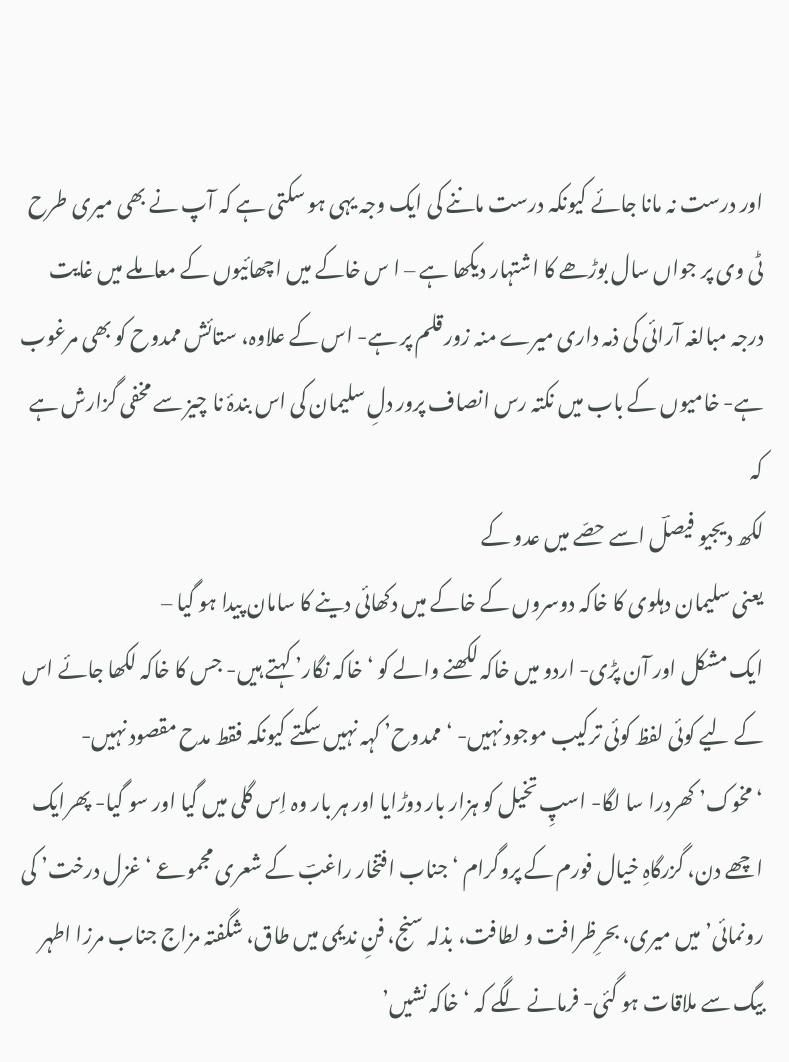اور درست نہ مانا جائے کیونکہ درست ماننے کی ایک وجہ یہی ہو سکتی ہے کہ آپ نے بھی میری طرح ٹی وی پر جواں سال بوڑھے کا اشتہار دیکھا ہے – ا س خاکے میں اچھائیوں کے معاملے میں غایت درجہ مبالغہ آرائی کی ذمہ داری میرے منہ زور قلم پر ہے- اس کے علاوہ، ستائش ممدوح کو بھی مرغوب ہے- خامیوں کے باب میں نکتہ رس انصاف پرور دلِ سلیمان کی اس بندۂ نا چیز سے مخفی گزارش ہے کہ
لکھ دیجیو فیصلؔ اسے حصّے میں عدو کے
یعنی سلیمان دہلوی کا خاکہ دوسروں کے خاکے میں دکھائی دینے کا سامان پیدا ہو گیا –
ایک مشکل اور آن پڑی- اردو میں خاکہ لکھنے والے کو ‘خاکہ نگار’ کہتے ہیں- جس کا خاکہ لکھا جائے اس کے لیے کوئی لفظ کوئی ترکیب موجود نہیں- ‘ممدوح’ کہہ نہیں سکتے کیونکہ فقط مدح مقصود نہیں- ‘مخوک’ کھردرا سا لگا- اسپِ تخیل کو ہزار بار دوڑایا اور ہر بار وہ اِس گلی میں گیا اور سو گیا- پھرایک اچھے دن، گزرگاہِ خیال فورم کے پروگرام ‘ جناب افتخار راغبؔ کے شعری مجموعے ‘غزل درخت’ کی رونمائی’ میں میری، بحرِظرافت و لطافت، بذلہ سنج، فنِ ندیمی میں طاق، شگفتہ مزاج جناب مرزا اطہر بیگ سے ملاقات ہو گئی- فرمانے لگے کہ ‘خاکہ نشیں’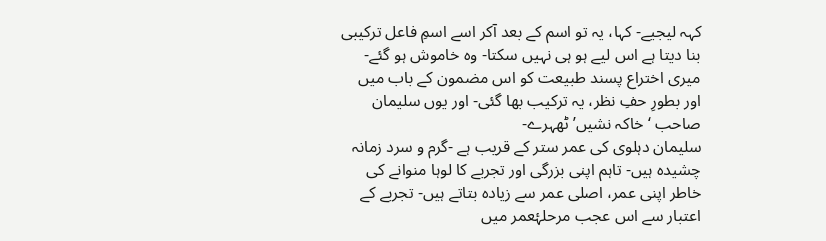کہہ لیجیے- کہا، یہ تو اسم کے بعد آکر اسے اسمِ فاعل ترکیبی بنا دیتا ہے اس لیے ہو ہی نہیں سکتا- وہ خاموش ہو گئے- میری اختراع پسند طبیعت کو اس مضمون کے باب میں اور بطورِ حفِ نظر، یہ ترکیب بھا گئی- اور یوں سلیمان صاحب ‘خاکہ نشیں’ ٹھہرے-
سلیمان دہلوی کی عمر ستر کے قریب ہے -گرم و سرد زمانہ چشیدہ ہیں- تاہم اپنی بزرگی اور تجربے کا لوہا منوانے کی خاطر اپنی عمر، اصلی عمر سے زیادہ بتاتے ہیں- تجربے کے اعتبار سے اس عجب مرحلۂعمر میں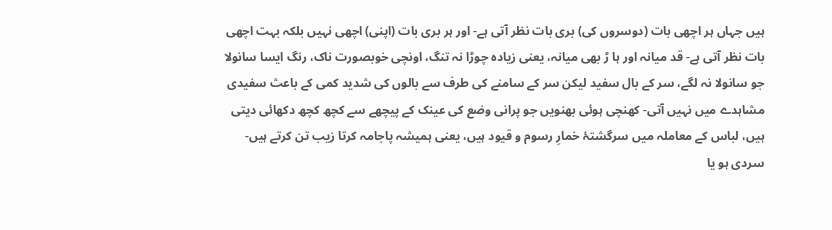ہیں جہاں ہر اچھی بات (دوسروں کی) بری بات نظر آتی ہے- اور ہر بری بات (اپنی) اچھی نہیں بلکہ بہت اچھی بات نظر آتی ہے- قد میانہ اور ہا ڑ بھی میانہ، یعنی زیادہ چوڑا نہ تنگ، اونچی خوبصورت ناک، رنگ ایسا سانولا جو سانولا نہ لگے، سر کے بال سفید لیکن سر کے سامنے کی طرف سے بالوں کی شدید کمی کے باعث سفیدی مشاہدے میں نہیں آتی- کھنچی ہوئی بھنویں جو پرانی وضع کی عینک کے پیچھے سے کچھ کچھ دکھائی دیتی ہیں، لباس کے معاملہ میں سرگشتۂ خمارِ رسوم و قیود ہیں، یعنی ہمیشہ پاجامہ کرتا زیب تن کرتے ہیں- سردی ہو یا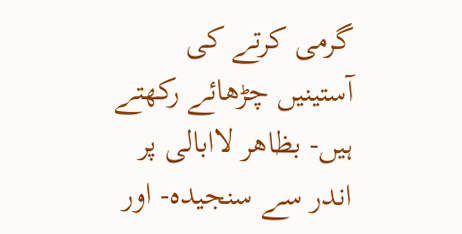گرمی کرتے کی آستینیں چڑھائے رکھتے ہیں- بظاھر لاابالی پر اندر سے سنجیدہ- اور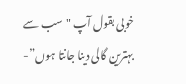خوبی بقول آپ "سب سے بہترین گالی دینا جانتا ہوں”-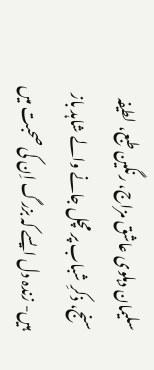سلیمان دہلوی عاشق مزاج، رنگین طبع، لطیفہ سنج، ذکرِ شباب پر مچل جانے والے شاہد باز ہیں- زندہ دل ایسے کہ بزرگ اِن کی صحبت میں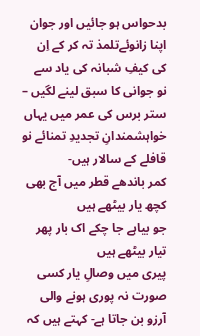بدحواس ہو جائیں اور جوان اپنا زانوئےتلمذ تہ کر کے اِن کی کیفِ شبانہ کی یاد سے نو جوانی کا سبق لینے لگیں – ستر برس کی عمر میں یہاں خواہشمندانِ تجدیدِ تمنائے نو قافلے کے سالار ہیں-
کمر باندھے قطر میں آج بھی کچھ یار بیٹھے ہیں
جو بیاہے جا چکے اک بار پھر تیار بیٹھے ہیں
پیری میں وصالِ یار کسی صورت نہ پوری ہونے والی آرزو بن جاتا ہے- کہتے ہیں کہ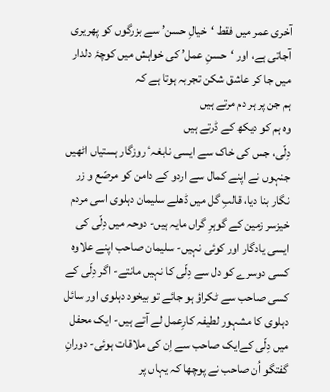آخری عمر میں فقط ‘خیالِ حسن’ سے بزرگوں کو پھریری آجاتی ہے، اور ‘حسنِ عمل’ کی خواہش میں کوچۂ دلدار میں جا کر عاشق شکن تجربہ ہوتا ہے کہ
ہم جن پر ہر دم مرتے ہیں
وہ ہم کو دیکھ کے ڈرتے ہیں
دِلّی، جس کی خاک سے ایسی نابغہٴ روزگار ہستیاں اٹھیں جنہوں نے اپنے کمال سے اردو کے دامن کو مرصّع و زر نگار بنا دیا، قالبِ گل میں ڈھلے سلیمان دہلوی اسی مردم خیزسر زمین کے گوہرِ گراں مایہ ہیں- دوحہ میں دِلّی کی ایسی یادگار اور کوئی نہیں- سلیمان صاحب اپنے علاوہ کسی دوسرے کو دل سے دِلّی کا نہیں مانتے- اگر دِلّی کے کسی صاحب سے ٹکراؤ ہو جائے تو بیخود دہلوی اور سائل دہلوی کا مشہور لطیفہ کارِعمل لے آتے ہیں- ایک محفل میں دِلّی کےایک صاحب سے اِن کی ملاقات ہوئی- دورانِ گفتگو اُن صاحب نے پوچھا کہ یہاں پر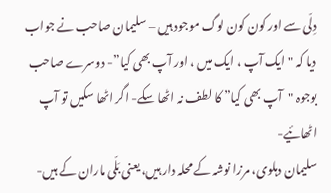دِلّی سے اور کون کون لوگ موجود ہیں – سلیمان صاحب نے جواب دیا کہ "ایک آپ ، ایک میں ، اور آپ بھی کیا”- دوسرے صاحب بوجوہ "آپ بھی کیا” کا لطف نہ اٹھا سکے- اگر اٹھا سکیں تو آپ اٹھائیے-
سلیمان دہلوی، مرزا نوشہ کے محلہ دار ہیں، یعنی بَلّی ماران کے ہیں-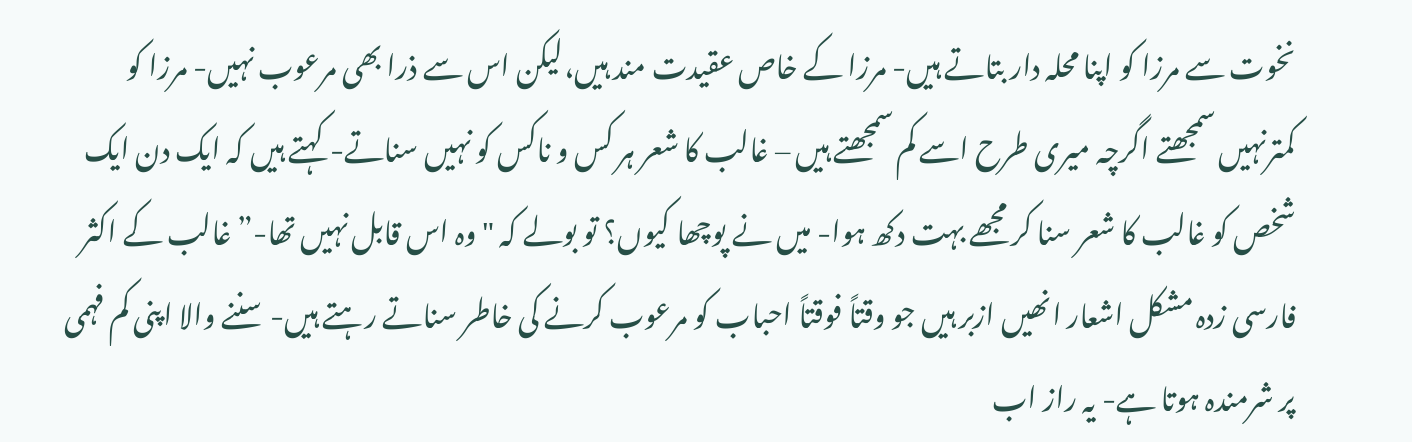نخوت سے مرزا کو اپنا محلہ دار بتاتے ہیں- مرزا کے خاص عقیدت مند ہیں،لیکن اس سے ذرا بھی مرعوب نہیں- مرزا کو کمترنہیں سمجھتے اگرچہ میری طرح اسے کم سمجھتے ہیں – غالب کا شعر ہر کس و ناکس کو نہیں سناتے- کہتے ہیں کہ ایک دن ایک شخص کو غالب کا شعر سنا کر مجھے بہت دکھ ہوا- میں نے پوچھا کیوں؟ تو بولے کہ "وہ اس قابل نہیں تھا-” غالب کے اکثر فارسی زدہ مشکل اشعار انھیں ازبر ہیں جو وقتاً فوقتاً احباب کو مرعوب کرنے کی خاطر سناتے رہتے ہیں- سننے والا اپنی کم فہمی پر شرمندہ ہوتا ہے- یہ راز اب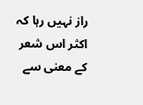راز نہیں رہا کہ اکثر اس شعر کے معنی سے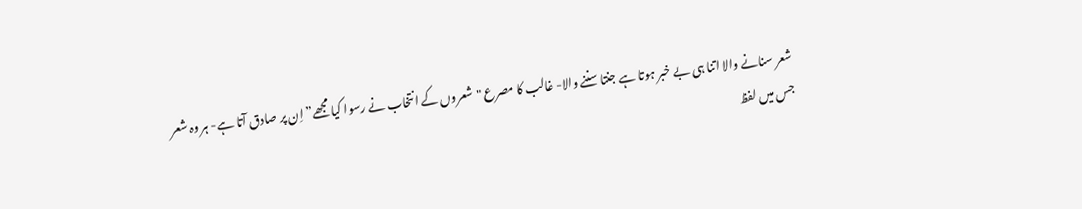شعر سنانے والا اتنا ہی بے خبر ہوتا ہے جنتا سننے والا- غالب کا مصرع "شعروں کے انتخاب نے رسوا کیا مجھے” اِن پر صادق آتا ہے- ہر وہ شعر جس میں لفظ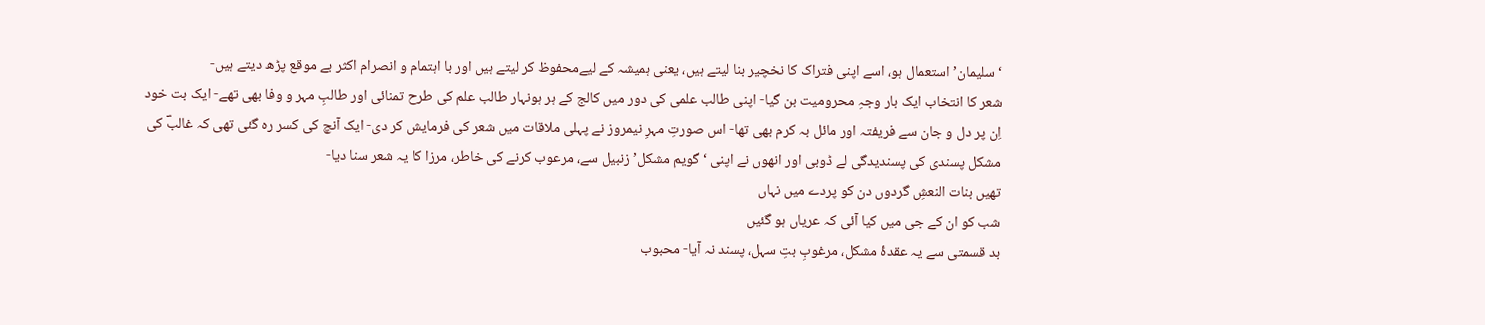‘سلیمان’ استعمال ہو، اسے اپنی فتراک کا نخچیر بنا لیتے ہیں، یعنی ہمیشہ کے لیےمحفوظ کر لیتے ہیں اور با اہتمام و انصرام اکثر بے موقع پڑھ دیتے ہیں-
شعر کا انتخاب ایک بار وجہِ محرومیت بن گیا- اپنی طالب علمی کی دور میں کالج کے ہر ہونہار طالب علم کی طرح تمنائی اور طالبِ مہر و وفا بھی تھے- ایک بت خود اِن پر دل و جان سے فریفتہ اور مائل بہ کرم بھی تھا- اس صورتِ مہرِ نیمروز نے پہلی ملاقات میں شعر کی فرمایش کر دی- ایک آنچ کی کسر رہ گئی تھی کہ غالبؔ کی مشکل پسندی کی پسندیدگی لے ڈوبی اور انھوں نے اپنی ‘گویم مشکل’ زنبیل سے، مرعوب کرنے کی خاطر، مرزا کا یہ شعر سنا دیا-
تھیں بنات النعشِ گردوں دن کو پردے میں نہاں
شب کو ان کے جی میں کیا آئی کہ عریاں ہو گئیں
بد قسمتی سے یہ عقدۂ مشکل، مرغوبِ بتِ سہل، پسند نہ آیا- محبوب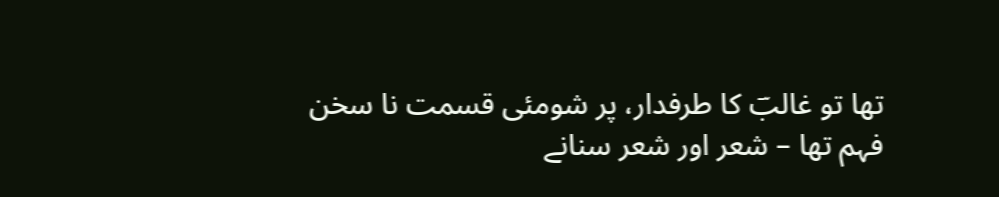تھا تو غالبؔ کا طرفدار، پر شومئی قسمت نا سخن فہم تھا – شعر اور شعر سنانے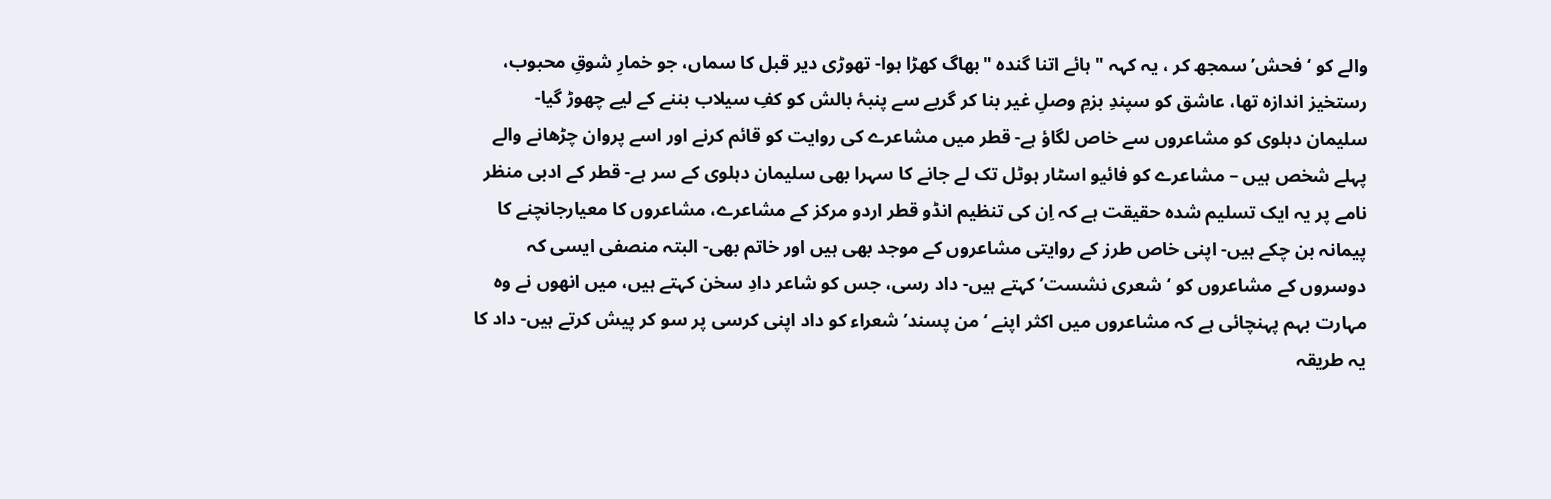والے کو ‘فحش’ سمجھ کر ، یہ کہہ "ہائے اتنا گندہ "بھاگ کھڑا ہوا- تھوڑی دیر قبل کا سماں، جو خمارِ شوقِ محبوب، رستخیز اندازہ تھا، عاشق کو سپندِ بزمِ وصلِ غیر بنا کر گریے سے پنبۂ بالش کو کفِ سیلاب بننے کے لیے چھوڑ گیا-
سلیمان دہلوی کو مشاعروں سے خاص لگاؤ ہے- قطر میں مشاعرے کی روایت کو قائم کرنے اور اسے پروان چڑھانے والے پہلے شخص ہیں – مشاعرے کو فائیو اسٹار ہوٹل تک لے جانے کا سہرا بھی سلیمان دہلوی کے سر ہے- قطر کے ادبی منظر نامے پر یہ ایک تسلیم شدہ حقیقت ہے کہ اِن کی تنظیم انڈو قطر اردو مرکز کے مشاعرے، مشاعروں کا معیارجانچنے کا پیمانہ بن چکے ہیں- اپنی خاص طرز کے روایتی مشاعروں کے موجد بھی ہیں اور خاتم بھی- البتہ منصفی ایسی کہ دوسروں کے مشاعروں کو ‘شعری نشست’ کہتے ہیں- داد رسی، جس کو شاعر دادِ سخن کہتے ہیں، میں انھوں نے وہ مہارت بہم پہنچائی ہے کہ مشاعروں میں اکثر اپنے ‘من پسند’ شعراء کو داد اپنی کرسی پر سو کر پیش کرتے ہیں- داد کا یہ طریقہ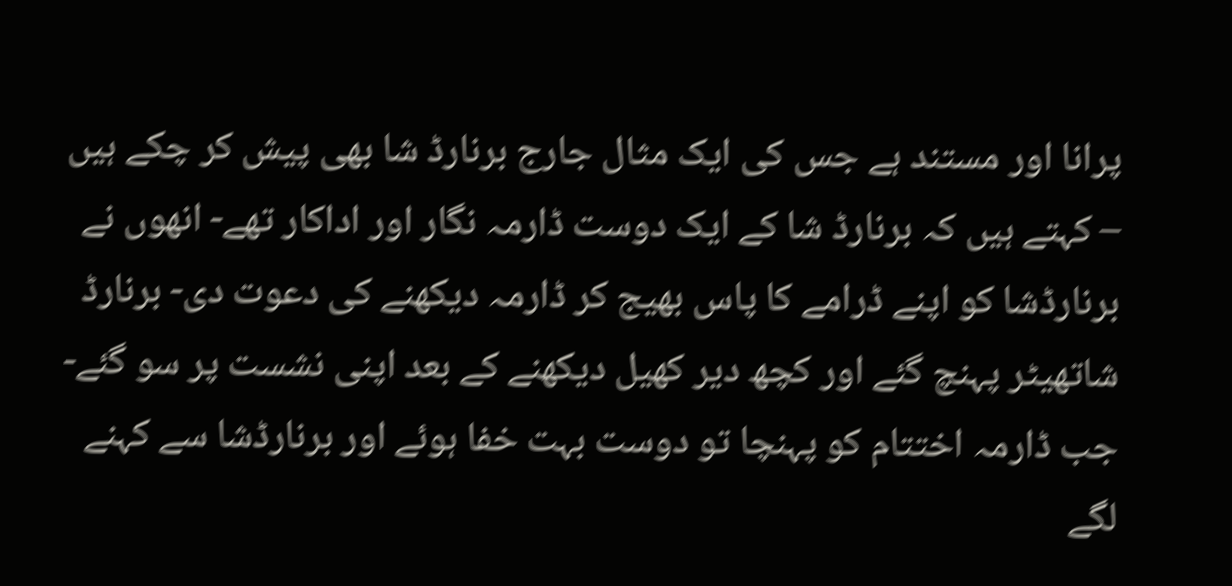پرانا اور مستند ہے جس کی ایک مثال جارج برنارڈ شا بھی پیش کر چکے ہیں – کہتے ہیں کہ برنارڈ شا کے ایک دوست ڈارمہ نگار اور اداکار تھے- انھوں نے برنارڈشا کو اپنے ڈرامے کا پاس بھیج کر ڈارمہ دیکھنے کی دعوت دی- برنارڈ شاتھیٹر پہنچ گئے اور کچھ دیر کھیل دیکھنے کے بعد اپنی نشست پر سو گئے- جب ڈارمہ اختتام کو پہنچا تو دوست بہت خفا ہوئے اور برنارڈشا سے کہنے لگے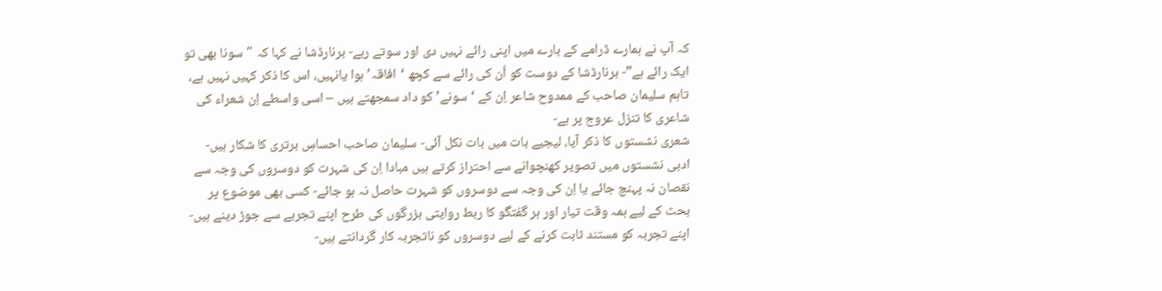کہ آپ نے ہمارے ڈرامے کے بارے میں اپنی رائے نہیں دی اور سوتے رہے- برنارڈشا نے کہا کہ "سونا بھی تو ایک رائے ہے”- برنارڈشا کے دوست کو اُن کی رائے سے کچھ ‘افاقہ’ ہوا یانہیں، اس کا ذکر کہیں نہیں ہے، تاہم سلیمان صاحب کے ممدوح شاعر اِن کے ‘سونے’ کو داد سمجھتے ہیں – اسی واسطے اِن شعراء کی شاعری کا تنزل عروج پر ہے-
شعری نشستوں کا ذکر آیا، لیجیے بات میں بات نکل آئی- سلیمان صاحب احساسِ برتری کا شکار ہیں- ادبی نشستوں میں تصویر کھنچوانے سے احتراز کرتے ہیں مبادا اِن کی شہرت کو دوسروں کی وجہ سے نقصان نہ پہنچ جائے یا اِن کی وجہ سے دوسروں کو شہرت حاصل نہ ہو جائے- کسی بھی موضوع پر بحث کے لیے ہمہ وقت تیار اور ہر گفتگو کا ربط روایتی بزرگوں کی طرح اپنے تجربے سے جوڑ دینے ہیں- اپنے تجربہ کو مستند ثابت کرنے کے لیے دوسروں کو ناتجربہ کار گردانتے ہیں-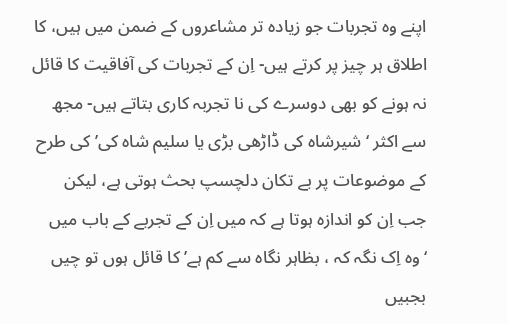اپنے وہ تجربات جو زیادہ تر مشاعروں کے ضمن میں ہیں، کا اطلاق ہر چیز پر کرتے ہیں- اِن کے تجربات کی آفاقیت کا قائل نہ ہونے کو بھی دوسرے کی نا تجربہ کاری بتاتے ہیں- مجھ سے اکثر ‘شیرشاہ کی ڈاڑھی بڑی یا سلیم شاہ کی’ کی طرح کے موضوعات پر بے تکان دلچسپ بحث ہوتی ہے، لیکن جب اِن کو اندازہ ہوتا ہے کہ میں اِن کے تجربے کے باب میں ‘وہ اِک نگہ کہ ، بظاہر نگاہ سے کم ہے’ کا قائل ہوں تو چیں بجبیں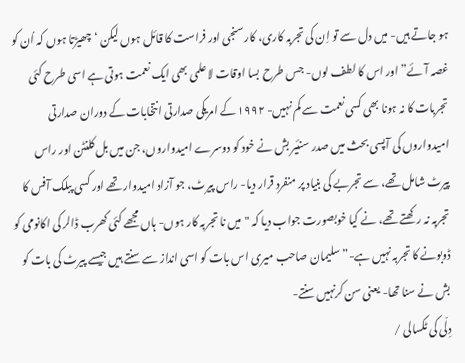ہو جاتے ہیں- میں دل سے تو اِن کی تجربہ کاری، کار سنجی اور فراست کا قائل ہوں لیکن ‘چھیڑتا ہوں کہ اُن کو غصہ آئے” اور اس کا لطف لوں- جس طرح بسا اوقات لا علمی بھی ایک نعمت ہوتی ہے اسی طرح کئی تجربات کا نہ ہونا بھی کسی نعمت سے کم نہیں- ١٩٩٢ کے امریکی صدارتی انتخابات کے دوران صدارتی امیدواروں کی آپسی بحث میں صدر سنئیر بش نے خود کو دوسرے امیدواروں، جن میں بل کلنٹن اور راس پیرٹ شامل تھے، سے تجربے کی بنیاد پر منفرد قرار دیا- راس پیرٹ، جو آزاد امیدوار تھے اور کسی پبلک آفس کا تجربہ نہ رکھتے تھے، نے کیا خوبصورت جواب دیا کہ "میں نا تجربہ کار ہوں- ہاں مجھے کئی کھرب ڈالر کی اکانومی کو ڈوبونے کا تجربہ نہیں ہے-” سلیمان صاحب میری اس بات کو اسی انداز سے سنتے ہیں جیسے پیرٹ کی بات کو بش نے سنا تھا- یعنی سن کرنہیں سنتے-
دِلّی کی ٹکسالی /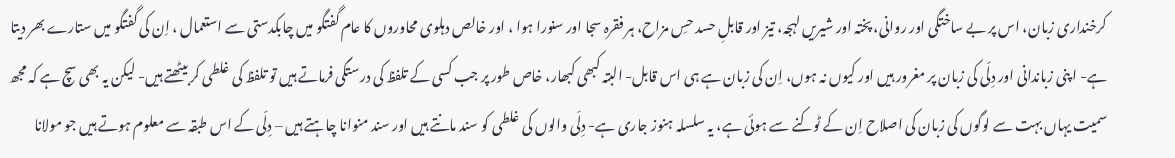کرخنداری زبان، اس پر بے ساختگی اور روانی، پختہ اور شیریں لہجہ، تیز اور قابلِ حسد حسِ مزاح، ہر فقرہ سجا اور سنورا ہوا ، اور خالص دہلوی محاوروں کا عام گفتگو میں چابکدستی سے استعمال ، اِن کی گفتگو میں ستارے بھر دیتا ہے- ا پنی زباندانی اور دِلّی کی زبان پر مغرور ہیں اور کیوں نہ ہوں، اِن کی زبان ہے ہی اس قابل- البتہ کبھی کبھار، خاص طور پر جب کسی کے تلفظ کی درستگی فرماتے ہیں تو تلفظ کی غلطی کر بیٹھتے ہیں- لیکن یہ بھی سچ ہے کہ مجھ سمیت یہاں بہت سے لوگوں کی زبان کی اصلاح اِن کے ٹوکنے سے ہوئی ہے، یہ سلسلہ ہنوز جاری ہے- دِلّی والوں کی غلطی کو سند مانتے ہیں اور سند منوانا چاہتے ہیں – دِلّی کے اس طبقہ سے معلوم ہوتے ہیں جو مولانا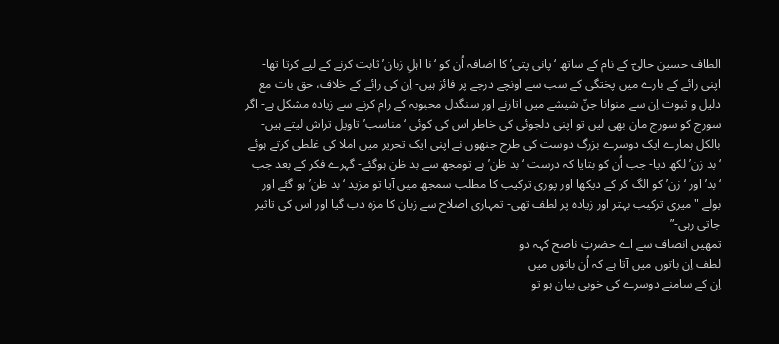الطاف حسین حالیؔ کے نام کے ساتھ ‘پانی پتی’ کا اضافہ اُن کو ‘نا اہلِ زبان’ ثابت کرنے کے لیے کرتا تھا-
اپنی رائے کے بارے میں پختگی کے سب سے اونچے درجے پر فائز ہیں- اِن کی رائے کے خلاف، حق بات مع دلیل و ثبوت اِن سے منوانا جنّ شیشے میں اتارنے اور سنگدل محبوبہ کے رام کرنے سے زیادہ مشکل ہے- اگر سورج کو سورج مان بھی لیں تو اپنی دلجوئی کی خاطر اس کی کوئی ‘مناسب’ تاویل تراش لیتے ہیں- بالکل ہمارے ایک دوسرے بزرگ دوست کی طرح جنھوں نے اپنی ایک تحریر میں املا کی غلطی کرتے ہوئے ‘بد زن’ لکھ دیا- جب اُن کو بتایا کہ درست ‘بد ظن’ ہے تومجھ سے بد ظن ہوگئے- گہرے فکر کے بعد جب ‘بد’ اور ‘زن’ کو الگ کر کے دیکھا اور پوری ترکیب کا مطلب سمجھ میں آیا تو مزید ‘بد ظن’ ہو گئے اور بولے "میری ترکیب بہتر اور زیادہ پر لطف تھی- تمہاری اصلاح سے زبان کا مزہ دب گیا اور اس کی تاثیر جاتی رہی-”
تمھیں انصاف سے اے حضرتِ ناصح کہہ دو
لطف اِن باتوں میں آتا ہے کہ اُن باتوں میں
اِن کے سامنے دوسرے کی خوبی بیان ہو تو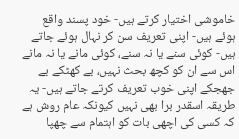خاموشی اختیار کرتے ہیں- خود پسند واقع ہوئے ہیں- اپنی تعریف سن کر نہال ہوئے جاتے ہیں- کوئی سنے یا نہ سنے، کوئی مانے یا نہ مانے اس سے ان کو کچھ بحث نہیں، بے کھٹکے بے جھجکے اپنی خوب تعریف کرتے جاتے ہیں- یہ طریقہ اسقدر برا بھی نہیں کیونکہ عام روش ہے کہ کسی کی اچھی بات کو اہتمام سے چھپا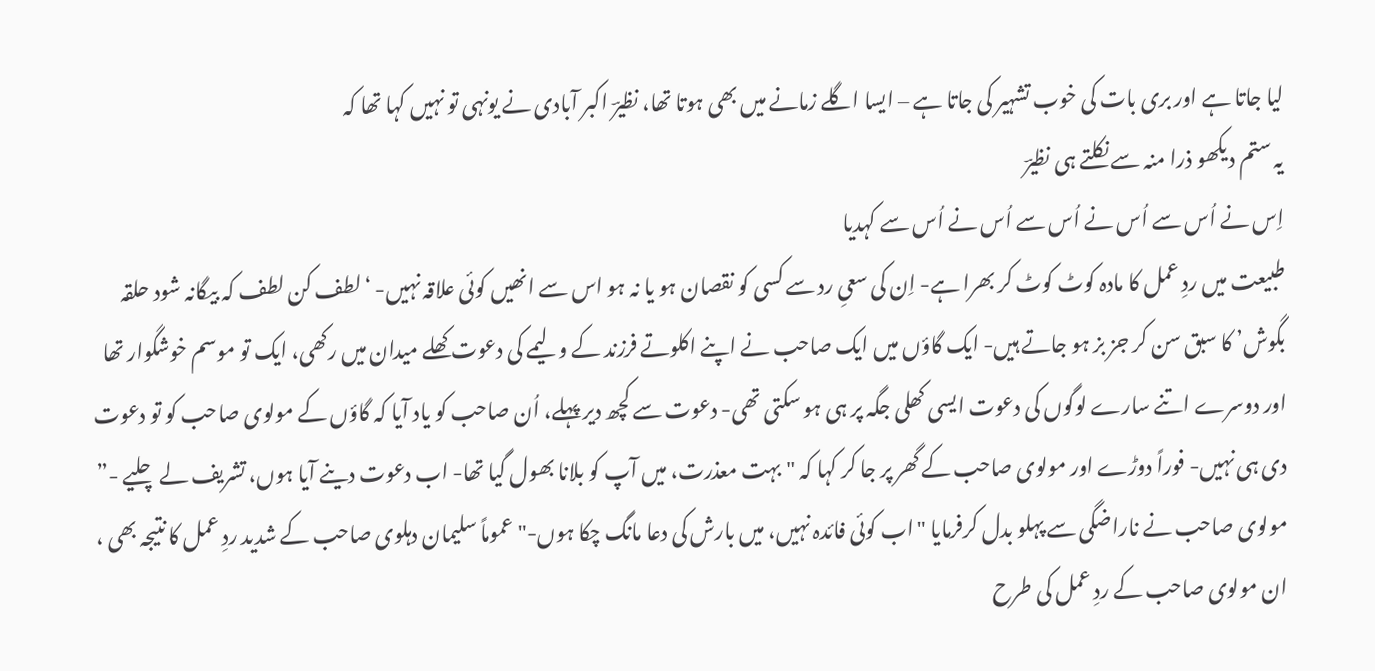لیا جاتا ہے اور بری بات کی خوب تشہیر کی جاتا ہے – ایسا اگلے زمانے میں بھی ہوتا تھا، نظیرؔ اکبر آبادی نے یونہی تو نہیں کہا تھا کہ
یہ ستم دیکھو ذرا منہ سے نکلتے ہی نظیرؔ
اِس نے اُس سے اُس نے اُس سے اُس نے اُس سے کہدیا
طبیعت میں ردِ عمل کا مادہ کوٹ کوٹ کر بھرا ہے- اِن کی سعیِ رد سے کسی کو نقصان ہو یا نہ ہو اس سے انھیں کوئی علاقہ نہیں- ‘لطف کن لطف کہ بیگانہ شود حلقہ بگوش’ کا سبق سن کر جز بز ہو جاتے ہیں- ایک گاؤں میں ایک صاحب نے اپنے اکلوتے فرزند کے ولیمے کی دعوت کھلے میدان میں رکھی، ایک تو موسم خوشگوار تھا اور دوسرے اتنے سارے لوگوں کی دعوت ایسی کھلی جگہ پر ہی ہو سکتی تھی- دعوت سے کچھ دیر پہلے، اُن صاحب کو یاد آیا کہ گاؤں کے مولوی صاحب کو تو دعوت دی ہی نہیں- فوراً دوڑے اور مولوی صاحب کے گھر پر جا کر کہا کہ "بہت معذرت، میں آپ کو بلانا بھول گیا تھا- اب دعوت دینے آیا ہوں، تشریف لے چلیے -” مولوی صاحب نے ناراضگی سے پہلو بدل کرفرمایا "اب کوئی فائدہ نہیں، میں بارش کی دعا مانگ چکا ہوں-"عموماً سلیمان دہلوی صاحب کے شدید ردِ عمل کا نتیجہ بھی ، ان مولوی صاحب کے ردِ عمل کی طرح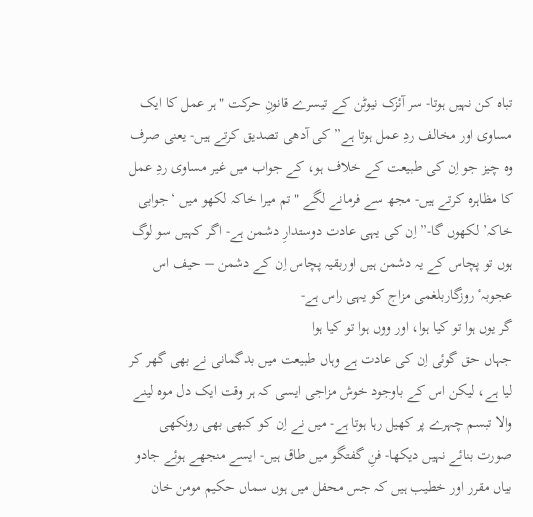تباہ کن نہیں ہوتا- سر آئزک نیوٹن کے تیسرے قانونِ حرکت "ہر عمل کا ایک مساوی اور مخالف ردِ عمل ہوتا ہے” کی آدھی تصدیق کرتے ہیں- یعنی صرف وہ چیز جو اِن کی طبیعت کے خلاف ہو، کے جواب میں غیر مساوی ردِ عمل کا مظاہرہ کرتے ہیں- مجھ سے فرمانے لگے "تم میرا خاکہ لکھو میں ‘جوابی خاکہ’ لکھوں گا-” اِن کی یہی عادت دوستدارِ دشمن ہے- اگر کہیں سو لوگ ہوں تو پچاس کے یہ دشمن ہیں اوربقیہ پچاس اِن کے دشمن – حیف اس عجوبہٴ روزگاربلغمی مزاج کو یہی راس ہے-
گر یوں ہوا تو کیا ہوا، اور ووں ہوا تو کیا ہوا
جہاں حق گوئی اِن کی عادت ہے وہاں طبیعت میں بدگمانی نے بھی گھر کر لیا ہے، لیکن اس کے باوجود خوش مزاجی ایسی کہ ہر وقت ایک دل موہ لینے والا تبسم چہرے پر کھیل رہا ہوتا ہے- میں نے اِن کو کبھی بھی رونکھی صورت بنائے نہیں دیکھا- فنِ گفتگو میں طاق ہیں- ایسے منجھے ہوئے جادو بیاں مقرر اور خطیب ہیں کہ جس محفل میں ہوں سماں حکیم مومن خان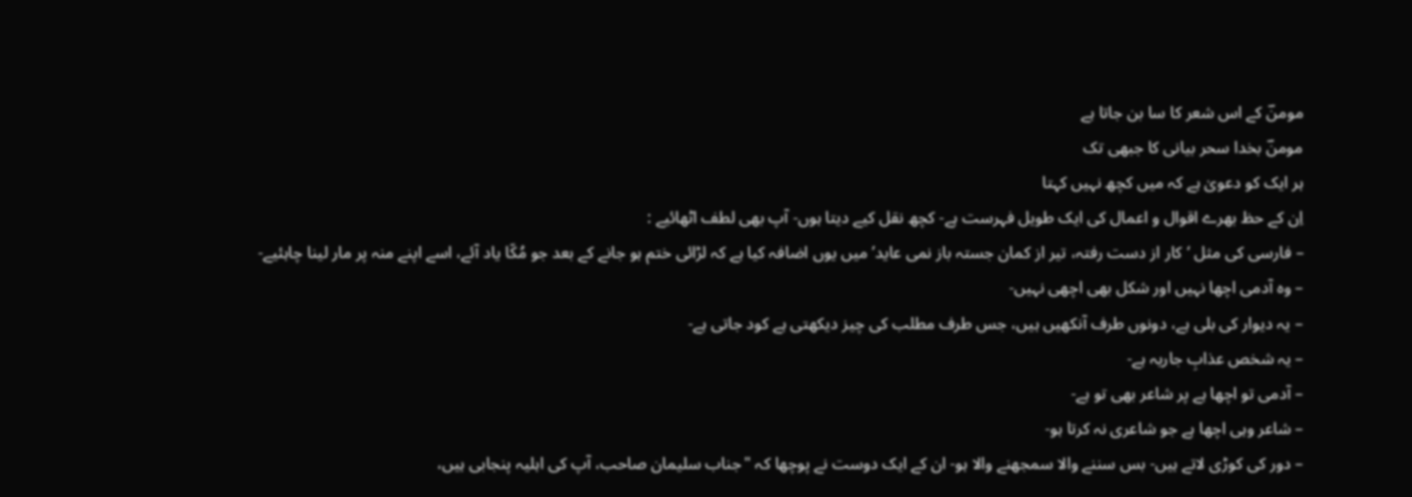مومنؔ کے اس شعر کا سا بن جاتا ہے
مومنؔ بخدا سحر بیانی کا جبھی تک
ہر ایک کو دعویٰ ہے کہ میں کچھ نہیں کہتا
اِن کے حظ بھرے اقوال و اعمال کی ایک طویل فہرست ہے- کچھ نقل کیے دیتا ہوں- آپ بھی لطف اٹھائیے :
– فارسی کی مثل ‘کار از دست رفتہ، تیر از کمان جستہ باز نمی عاید’ میں یوں اضافہ کیا ہے کہ لڑائی ختم ہو جانے کے بعد جو مُکّا یاد آئے، اسے اپنے منہ پر مار لینا چاہئیے-
– وہ آدمی اچھا نہیں اور شکل بھی اچھی نہیں-
– یہ دیوار کی بلی ہے، دونوں طرف آنکھیں ہیں، جس طرف مطلب کی چیز دیکھتی ہے کود جاتی ہے-
– یہ شخص عذابِ جاریہ ہے-
– آدمی تو اچھا ہے پر شاعر بھی تو ہے-
– شاعر وہی اچھا ہے جو شاعری نہ کرتا ہو-
– دور کی کوڑی لاتے ہیں- بس سننے والا سمجھنے والا ہو- ان کے ایک دوست نے پوچھا کہ "جناب سلیمان صاحب، آپ کی اہلیہ پنجابی ہیں،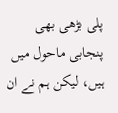پلی بڑھی بھی پنجابی ماحول میں ہیں، لیکن ہم نے ان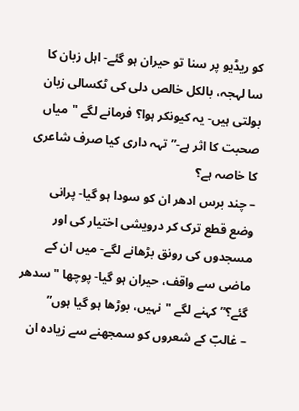کو ریڈیو پر سنا تو حیران ہو گئے- اہل زبان کا سا لہجہ، بالکل خالص دلی کی ٹکسالی زبان بولتی ہیں- یہ کیونکر ہوا؟ فرمانے لگے "میاں صحبت کا اثر ہے-” تہہ داری کیا صرف شاعری کا خاصہ ہے؟
– چند برس ادھر ان کو سودا ہو گیا- پرانی وضع قطع ترک کر درویشی اختیار کی اور مسجدوں کی رونق بڑھانے لگے- میں ان کے ماضی سے واقف، حیران ہو گیا- پوچھا "سدھر گئے؟” کہنے لگے "نہیں، بوڑھا ہو گیا ہوں”
– غالبؔ کے شعروں کو سمجھنے سے زیادہ ان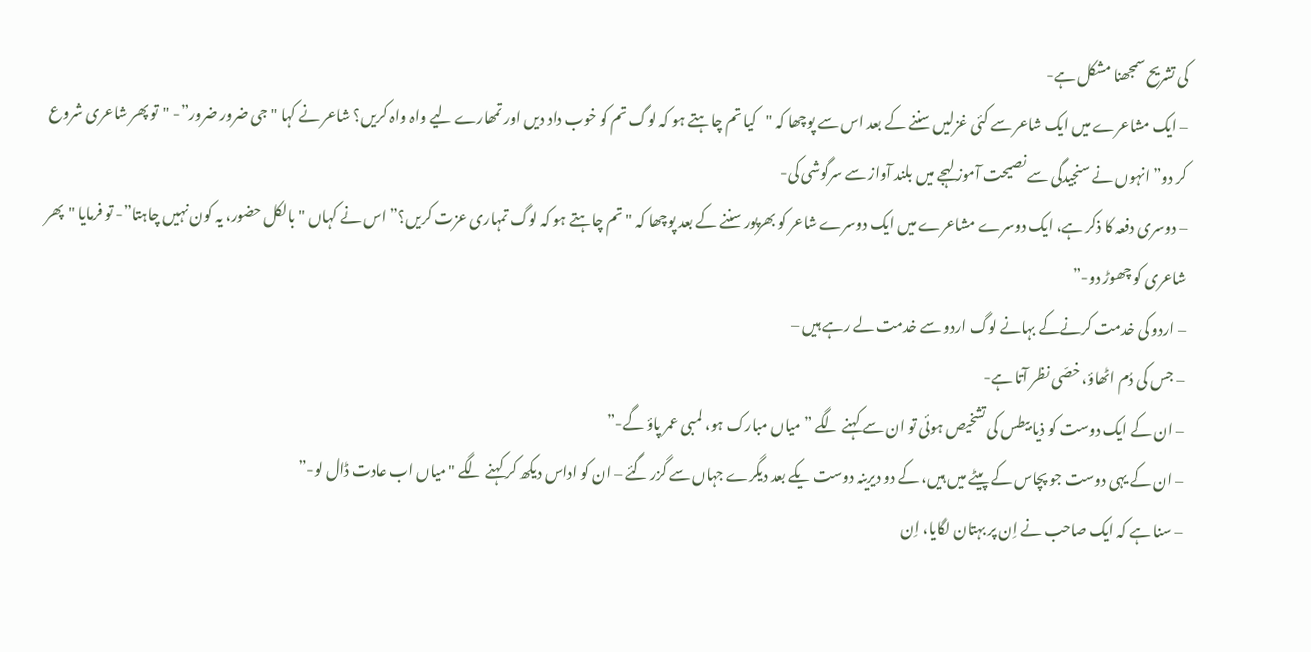کی تشریح سمجھنا مشکل ہے-
– ایک مشاعرے میں ایک شاعر سے کئی غزلیں سننے کے بعد اس سے پوچھا کہ "کیا تم چاہتے ہو کہ لوگ تم کو خوب داد دیں اور تمھارے لیے واہ واہ کریں؟ شاعر نے کہا "جی ضرور ضرور”- "تو پھر شاعری شروع کر دو” انہوں نے سنجیدگی سے نصیحت آموز لہجے میں بلند آواز سے سرگوشی کی-
– دوسری دفعہ کا ذکر ہے، ایک دوسرے مشاعرے میں ایک دوسرے شاعر کو بھرپور سننے کے بعد پوچھا کہ "تم چاہتے ہو کہ لوگ تمہاری عزت کریں؟” اس نے کہاں "بالکل حضور، یہ کون نہیں چاہتا”- تو فرمایا "پھر شاعری کو چھوڑ دو-”
– اردو کی خدمت کرنےکے بہانے لوگ اردو سے خدمت لے رہے ہیں –
– جس کی دُم اٹھاؤ، خصّی نظر آتا ہے-
– ان کے ایک دوست کو ذیا بیطس کی تشخیص ہوئی تو ان سے کہنے لگے ” میاں مبارک ہو، لمبی عمر پاؤ گے-”
– ان کے یہی دوست جو پچاس کے پیٹے میں ہیں، کے دو دیرینہ دوست یکے بعد دیگرے جہاں سے گزر گئے – ان کو اداس دیکھ کر کہنے لگے "میاں اب عادت ڈال لو-”
– سنا ہے کہ ایک صاحب نے اِن پر بہتان لگایا، اِن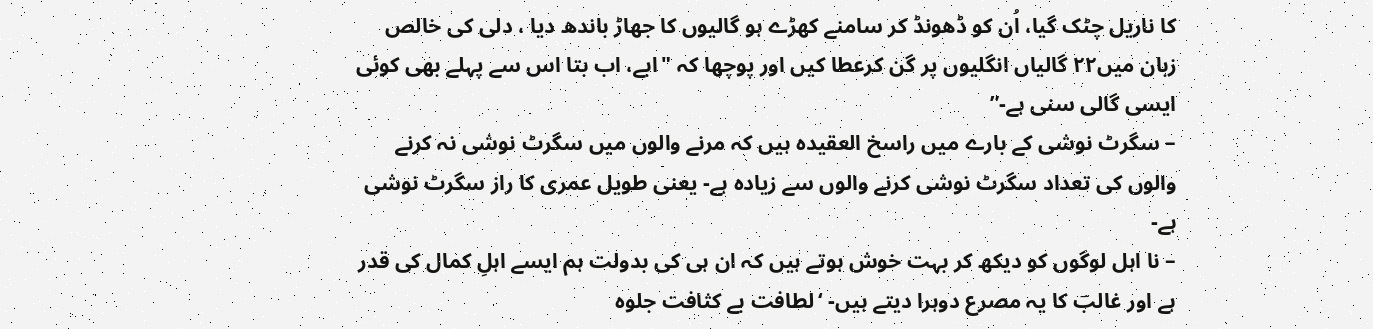کا ناریل چٹک گیا، اُن کو ڈھونڈ کر سامنے کھڑے ہو گالیوں کا جھاڑ باندھ دیا ، دلی کی خالص زبان میں٢٢ گالیاں انگلیوں پر گن کرعطا کیں اور پوچھا کہ "ابے، اب بتا اس سے پہلے بھی کوئی ایسی گالی سنی ہے-”
– سگرٹ نوشی کے بارے میں راسخ العقیدہ ہیں کہ مرنے والوں میں سگرٹ نوشی نہ کرنے والوں کی تعداد سگرٹ نوشی کرنے والوں سے زیادہ ہے- یعنی طویل عمری کا راز سگرٹ نوشی ہے-
– نا اہل لوگوں کو دیکھ کر بہت خوش ہوتے ہیں کہ ان ہی کی بدولت ہم ایسے اہلِ کمال کی قدر ہے اور غالبؔ کا یہ مصرع دوہرا دیتے ہیں- ‘لطافت بے کثافت جلوہ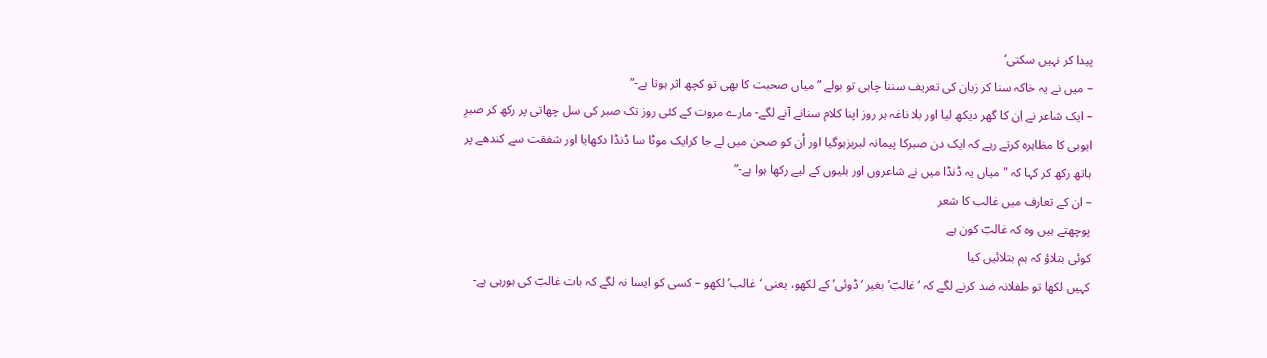پیدا کر نہیں سکتی’
– میں نے یہ خاکہ سنا کر زبان کی تعریف سننا چاہی تو بولے ” میاں صحبت کا بھی تو کچھ اثر ہوتا ہے-”
– ایک شاعر نے اِن کا گھر دیکھ لیا اور بلا ناغہ ہر روز اپنا کلام سنانے آنے لگے- مارے مروت کے کئی روز تک صبر کی سل چھاتی پر رکھ کر صبرِ ایوبی کا مظاہرہ کرتے رہے کہ ایک دن صبرکا پیمانہ لبریزہوگیا اور اُن کو صحن میں لے جا کرایک موٹا سا ڈنڈا دکھایا اور شفقت سے کندھے پر ہاتھ رکھ کر کہا کہ "میاں یہ ڈنڈا میں نے شاعروں اور بلیوں کے لیے رکھا ہوا ہے-”
– ان کے تعارف میں غالب کا شعر
پوچھتے ہیں وہ کہ غالبؔ کون ہے
کوئی بتلاؤ کہ ہم بتلائیں کیا
کہیں لکھا تو طفلانہ ضد کرنے لگے کہ ‘ غالبؔ’ بغیر ‘ڈوئی’ کے لکھو، یعنی ‘غالب’ لکھو – کسی کو ایسا نہ لگے کہ بات غالبؔ کی ہورہی ہے-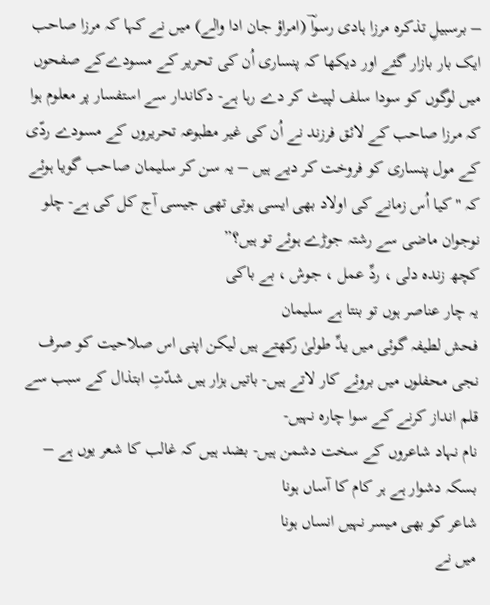– برسبیلِ تذکرہ مرزا ہادی رسواؔ (امراؤ جان ادا والے) میں نے کہا کہ مرزا صاحب ایک بار بازار گئے اور دیکھا کہ پنساری اُن کی تحریر کے مسودےکے صفحوں میں لوگوں کو سودا سلف لپیٹ کر دے رہا ہے- دکاندار سے استفسار پر معلوم ہوا کہ مرزا صاحب کے لائق فرزند نے اُن کی غیر مطبوعہ تحریروں کے مسودے ردّی کے مول پنساری کو فروخت کر دیے ہیں – یہ سن کر سلیمان صاحب گویا ہوئے کہ "کیا اُس زمانے کی اولاد بھی ایسی ہوتی تھی جیسی آج کل کی ہے- چلو نوجوان ماضی سے رشتہ جوڑے ہوئے تو ہیں؟”
کچھ زندہ دلی ، ردِّ عمل ، جوش ، بے باکی
یہ چار عناصر ہوں تو بنتا ہے سلیمان
فحش لطیفہ گوئی میں یدِّ طولیٰ رکھتے ہیں لیکن اپنی اس صلاحیت کو صرف نجی محفلوں میں بروئے کار لاتے ہیں- باتیں ہزار ہیں شدّتِ ابتذال کے سبب سے قلم انداز کرنے کے سوا چارہ نہیں-
نام نہاد شاعروں کے سخت دشمن ہیں- بضد ہیں کہ غالب کا شعر یوں ہے –
بسکہ دشوار ہے ہر کام کا آساں ہونا
شاعر کو بھی میسر نہیں انساں ہونا
میں نے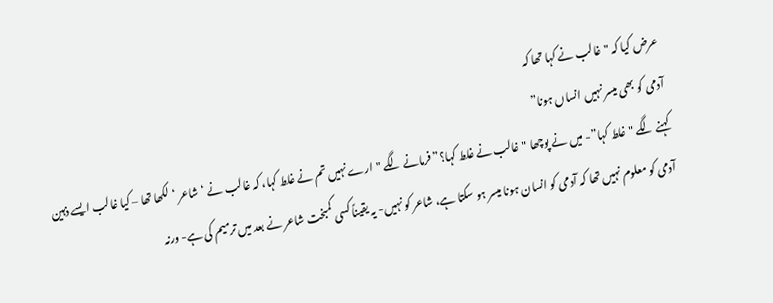عرض کیا کہ "غالب نے کہا تھا کہ
آدمی کو بھی میسر نہیں انساں ہونا”
کہنے لگے "غلط کہا”- میں نے پوچھا "غالب نے غلط کہا؟” فرمانے لگے "ارے نہیں تم نے غلط کہا، کہ غالب نے ‘شاعر ‘ لکھا تھا – کیا غالب ایسے ذہین آدمی کو معلوم نہیں تھا کہ آدمی کو انسان ہونا میسر ہو سکتا ہے، شاعر کو نہیں- یہ یقیناً کسی کمبخت شاعر نے بعد میں ترمیم کی ہے- ورنہ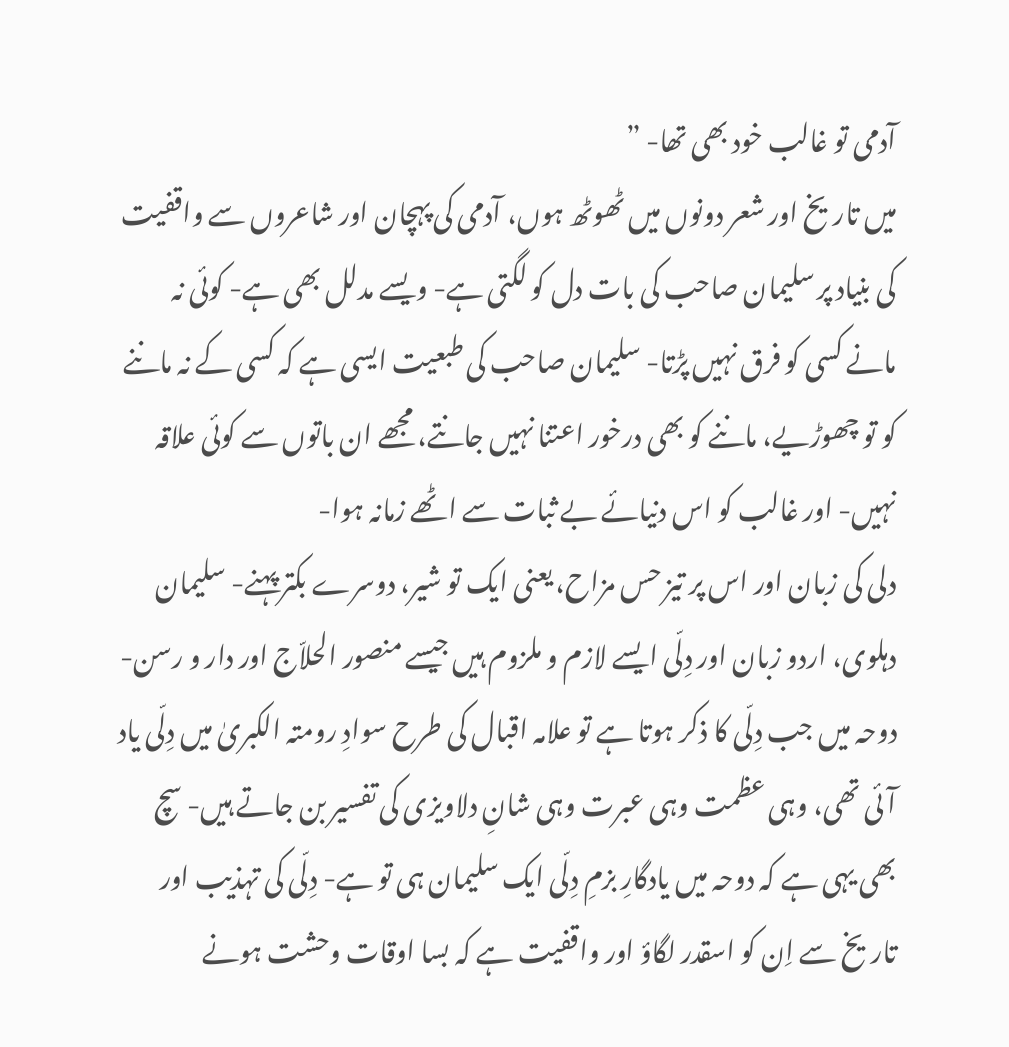آدمی تو غالب خود بھی تھا- ”
میں تاریخ اور شعر دونوں میں ٹھوٹھ ہوں، آدمی کی پہچان اور شاعروں سے واقفیت کی بنیاد پر سلیمان صاحب کی بات دل کو لگتی ہے- ویسے مدلل بھی ہے- کوئی نہ مانے کسی کو فرق نہیں پڑتا- سلیمان صاحب کی طبعیت ایسی ہے کہ کسی کے نہ ماننے کو تو چھوڑیے، ماننے کو بھی درخور اعتنا نہیں جانتے، مجھے ان باتوں سے کوئی علاقہ نہیں- اور غالب کو اس دنیائے بے ثبات سے اٹھے زمانہ ہوا-
دلی کی زبان اور اس پر تیز حس مزاح، یعنی ایک تو شیر، دوسرے بکتر پہنے- سلیمان دہلوی، اردو زبان اور دِلّی ایسے لازم و ملزوم ہیں جیسے منصور الحلاّج اور دار و رسن- دوحہ میں جب دِلّی کا ذکر ہوتا ہے تو علامہ اقبال کی طرح سوادِ رومتہ الکبریٰ میں دِلّی یاد آئی تھی، وہی عظمت وہی عبرت وہی شانِ دلاویزی کی تفسیر بن جاتے ہیں- سچ بھی یہی ہے کہ دوحہ میں یادگارِ بزمِ دِلّی ایک سلیمان ہی تو ہے- دِلّی کی تہذیب اور تاریخ سے اِن کو اسقدر لگاؤ اور واقفیت ہے کہ بسا اوقات وحشت ہونے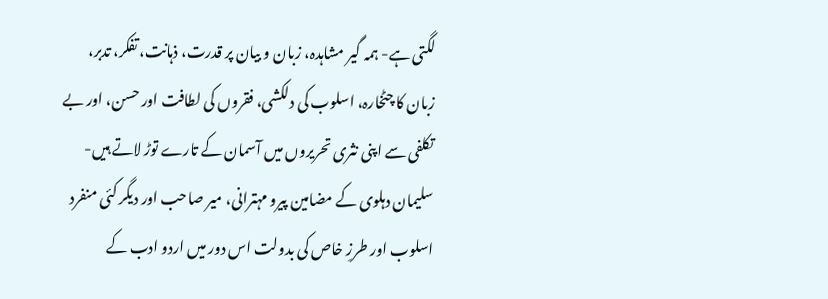لگتی ہے- ہمہ گیر مشاہدہ، زبان و بیان پر قدرت، ذہانت، تفکر، تدبر، زبان کا چٹخارہ، اسلوب کی دلکشی، فقروں کی لطافت اور حسن، اور بے تکلفی سے اپنی نثری تحریروں میں آسمان کے تارے توڑ لاتے ہیں- سلیمان دہلوی کے مضامین پیرو مہترانی، میر صاحب اور دیگر کئی منفرد اسلوب اور طرزِ خاص کی بدولت اس دور میں اردو ادب کے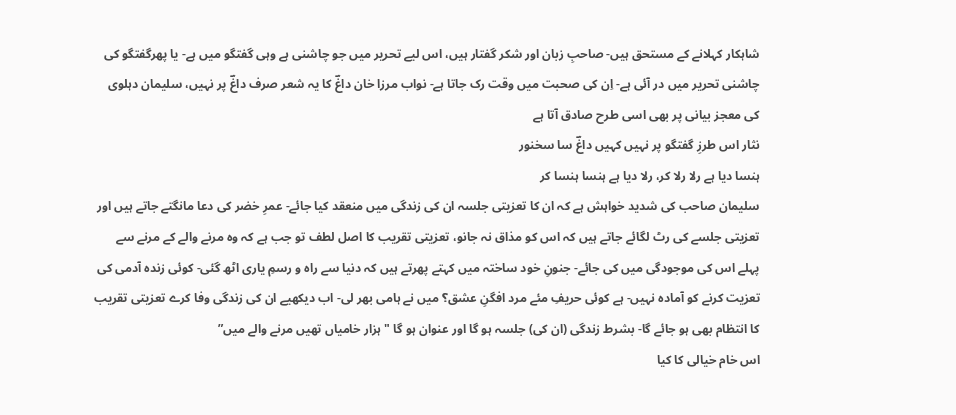شاہکار کہلانے کے مستحق ہیں- صاحبِ زبان اور شکر گفتار ہیں، اس لیے تحریر میں جو چاشنی ہے وہی گفتگو میں ہے- یا پھرگفتگو کی چاشنی تحریر میں در آئی ہے- اِن کی صحبت میں وقت رک جاتا ہے- نواب مرزا خان داغؔ کا یہ شعر صرف داغؔ پر نہیں، سلیمان دہلوی کی معجز بیانی پر بھی اسی طرح صادق آتا ہے
نثار اس طرزِ گفتگو پر نہیں کہیں داغؔ سا سخنور
ہنسا دیا ہے رلا رلا کر، رلا دیا ہے ہنسا ہنسا کر
سلیمان صاحب کی شدید خواہش ہے کہ ان کا تعزیتی جلسہ ان کی زندگی میں منعقد کیا جائے- عمرِ خضر کی دعا مانگتے جاتے ہیں اور تعزیتی جلسے کی رٹ لگائے جاتے ہیں کہ اس کو مذاق نہ جانو، تعزیتی تقریب کا اصل لطف تو جب ہے کہ وہ مرنے والے کے مرنے سے پہلے اس کی موجودگی میں کی جائے- جنونِ خود ساختہ میں کہتے پھرتے ہیں کہ دنیا سے راہ و رسمِ یاری اٹھ گئی- کوئی زندہ آدمی کی تعزیت کرنے کو آمادہ نہیں- ہے کوئی حریفِ مئے مرد افگنِ عشق؟ میں نے ہامی بھر لی- اب دیکھیے ان کی زندگی وفا کرے تعزیتی تقریب کا انتظام بھی ہو جائے گا- بشرط زندگی (ان کی) جلسہ ہو گا اور عنوان ہو گا "ہزار خامیاں تھیں مرنے والے میں”
اس خام خیالی کا کیا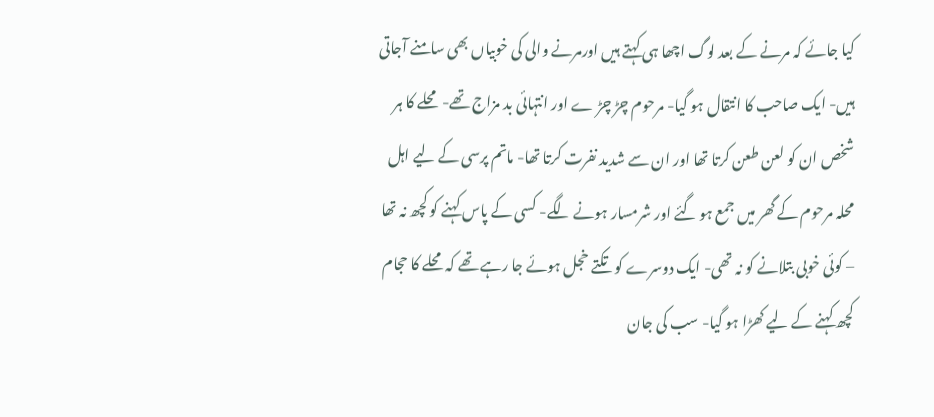کیا جائے کہ مرنے کے بعد لوگ اچھا ہی کہتے ہیں اورمرنے والی کی خوبیاں بھی سامنے آجاتی ہیں- ایک صاحب کا انتقال ہو گیا- مرحوم چڑ چڑ ے اور انتہائی بد مزاج تھے- محلے کا ہر شخص ان کو لعن طعن کرتا تھا اور ان سے شدید نفرت کرتا تھا- ماتم پرسی کے لیے اہل محلہ مرحوم کے گھر میں جمع ہو گئے اور شرمسار ہونے لگے- کسی کے پاس کہنے کو کچھ نہ تھا – کوئی خوبی بتلانے کو نہ تھی- ایک دوسرے کو تکتے خجل ہوئے جا رہے تھے کہ محلے کا حجام کچھ کہنے کے لیے کھڑا ہو گیا- سب کی جان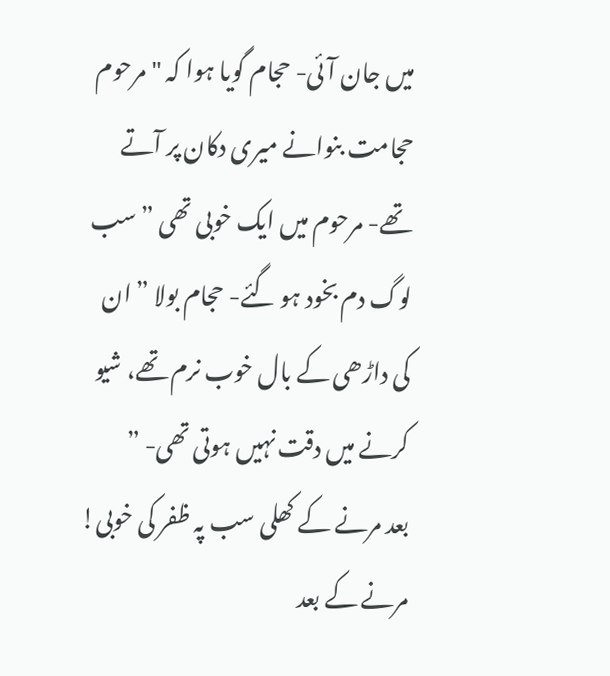میں جان آئی- حجام گویا ہوا کہ "مرحوم حجامت بنوانے میری دکان پر آتے تھے- مرحوم میں ایک خوبی تھی ” سب لوگ دم بخود ہو گئے- حجام بولا ” ان کی داڑھی کے بال خوب نرم تھے، شیو کرنے میں دقت نہیں ہوتی تھی- ”
بعد مرنے کے کھلی سب پہ ظفر کی خوبی!
مرنے کے بعد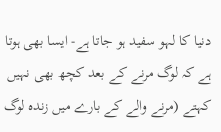دنیا کا لہو سفید ہو جاتا ہے- ایسا بھی ہوتا ہے کہ لوگ مرنے کے بعد کچھ بھی نہیں کہتے (مرنے والے کے بارے میں زندہ لوگ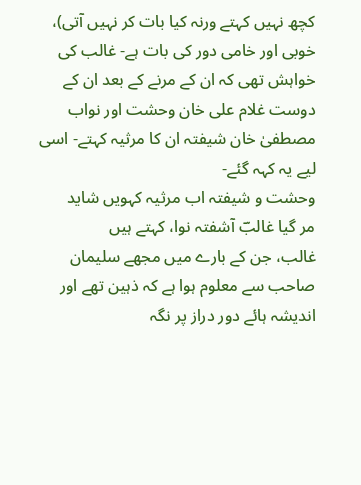کچھ نہیں کہتے ورنہ کیا بات کر نہیں آتی)، خوبی اور خامی دور کی بات ہے- غالب کی خواہش تھی کہ ان کے مرنے کے بعد ان کے دوست غلام علی خان وحشت اور نواب مصطفیٰ خان شیفتہ ان کا مرثیہ کہتے- اسی لیے یہ کہہ گئے-
وحشت و شیفتہ اب مرثیہ کہویں شاید
مر گیا غالبؔ آشفتہ نوا، کہتے ہیں
غالب، جن کے بارے میں مجھے سلیمان صاحب سے معلوم ہوا ہے کہ ذہین تھے اور اندیشہ ہائے دور دراز پر نگہ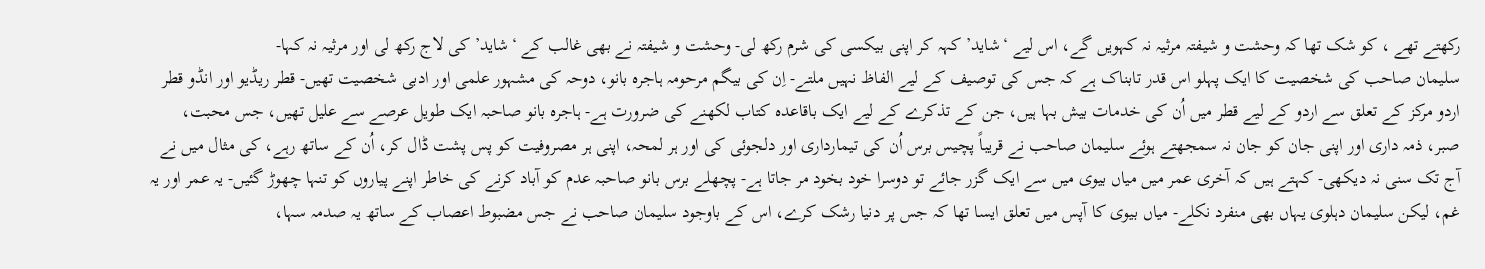رکھتے تھے ، کو شک تھا کہ وحشت و شیفتہ مرثیہ نہ کہویں گے، اس لیے ‘شاید’ کہہ کر اپنی بیکسی کی شرم رکھ لی- وحشت و شیفتہ نے بھی غالب کے ‘شاید’ کی لاج رکھ لی اور مرثیہ نہ کہا-
سلیمان صاحب کی شخصیت کا ایک پہلو اس قدر تابناک ہے کہ جس کی توصیف کے لیے الفاظ نہیں ملتے- اِن کی بیگم مرحومہ ہاجرہ بانو، دوحہ کی مشہور علمی اور ادبی شخصیت تھیں- قطر ریڈیو اور انڈو قطر اردو مرکز کے تعلق سے اردو کے لیے قطر میں اُن کی خدمات بیش بہا ہیں، جن کے تذکرے کے لیے ایک باقاعدہ کتاب لکھنے کی ضرورت ہے- ہاجرہ بانو صاحبہ ایک طویل عرصے سے علیل تھیں، جس محبت، صبر، ذمہ داری اور اپنی جان کو جان نہ سمجھتے ہوئے سلیمان صاحب نے قریباً پچیس برس اُن کی تیمارداری اور دلجوئی کی اور ہر لمحہ، اپنی ہر مصروفیت کو پس پشت ڈال کر، اُن کے ساتھ رہے، کی مثال میں نے آج تک سنی نہ دیکھی- کہتے ہیں کہ آخری عمر میں میاں بیوی میں سے ایک گزر جائے تو دوسرا خود بخود مر جاتا ہے- پچھلے برس بانو صاحبہ عدم کو آباد کرنے کی خاطر اپنے پیاروں کو تنہا چھوڑ گئیں- یہ عمر اور یہ غم، لیکن سلیمان دہلوی یہاں بھی منفرد نکلے- میاں بیوی کا آپس میں تعلق ایسا تھا کہ جس پر دنیا رشک کرے، اس کے باوجود سلیمان صاحب نے جس مضبوط اعصاب کے ساتھ یہ صدمہ سہا،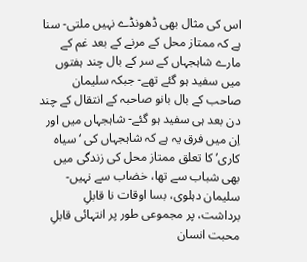اس کی مثال بھی ڈھونڈے نہیں ملتی- سنا ہے کہ ممتاز محل کے مرنے کے بعد غم کے مارے شاہجہاں کے سر کے بال چند ہفتوں میں سفید ہو گئے تھے- جبکہ سلیمان صاحب کے بال بانو صاحبہ کے انتقال کے چند دن بعد ہی سفید ہو گئے- شاہجہاں میں اور اِن میں فرق یہ ہے کہ شاہجہاں کی ‘سیاہ کاری’ کا تعلق ممتاز محل کی زندگی میں بھی شباب سے تھا، خضاب سے نہیں-
سلیمان دہلوی، بسا اوقات نا قابلِ برداشت، پر مجموعی طور پر انتہائی قابلِ محبت انسان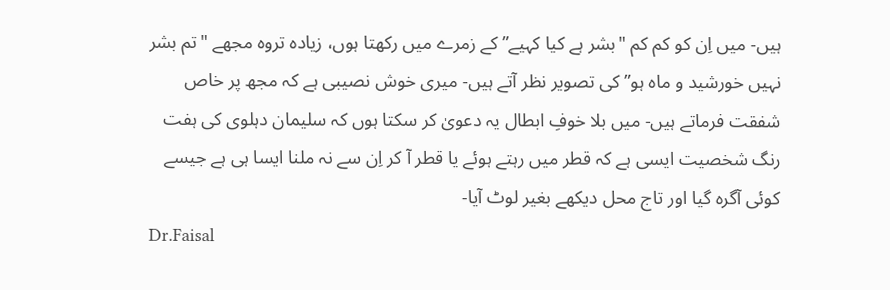ہیں- میں اِن کو کم کم "بشر ہے کیا کہیے” کے زمرے میں رکھتا ہوں، زیادہ تروہ مجھے "تم بشر نہیں خورشید و ماہ ہو” کی تصویر نظر آتے ہیں- میری خوش نصیبی ہے کہ مجھ پر خاص شفقت فرماتے ہیں- میں بلا خوفِ ابطال یہ دعویٰ کر سکتا ہوں کہ سلیمان دہلوی کی ہفت رنگ شخصیت ایسی ہے کہ قطر میں رہتے ہوئے یا قطر آ کر اِن سے نہ ملنا ایسا ہی ہے جیسے کوئی آگرہ گیا اور تاج محل دیکھے بغیر لوٹ آیا-
Dr.Faisal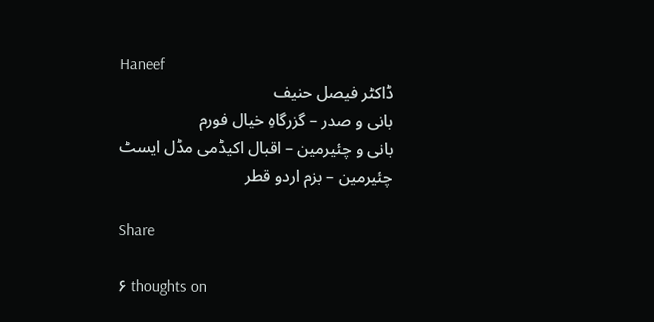Haneef
ڈاکٹر فیصل حنیف
بانی و صدر – گزرگاہِ خیال فورم
بانی و چئیرمین – اقبال اکیڈمی مڈل ایسٹ
چئیرمین – بزم اردو قطر

Share

۶ thoughts on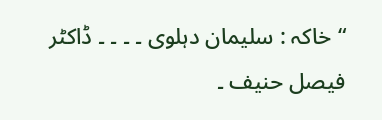“خاکہ : سلیمان دہلوی ۔ ۔ ۔ ۔ ڈاکٹر فیصل حنیف ۔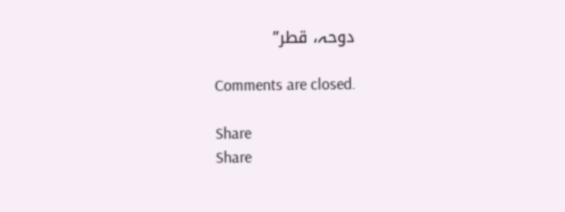دوحہ، قطر”

Comments are closed.

Share
Share